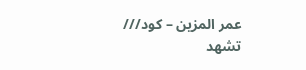عمر المزين – كود///
تشهد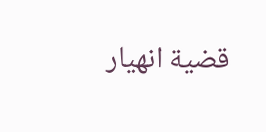قضية انهيار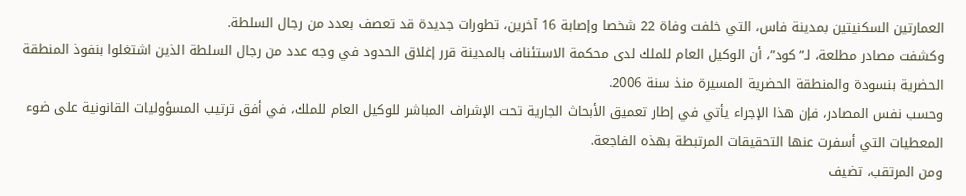العمارتين السكنيتين بمدينة فاس، التي خلفت وفاة 22 شخصا وإصابة 16 آخرين، تطورات جديدة قد تعصف بعدد من رجال السلطة.
وكشفت مصادر مطلعة، لـ”كود”، أن الوكيل العام للملك لدى محكمة الاستئناف بالمدينة قرر إغلاق الحدود في وجه عدد من رجال السلطة الذين اشتغلوا بنفوذ المنطقة الحضرية بنسودة والمنطقة الحضرية المسيرة منذ سنة 2006.
وحسب نفس المصادر، فإن هذا الإجراء يأتي في إطار تعميق الأبحاث الجارية تحت الإشراف المباشر للوكيل العام للملك، في أفق ترتيب المسؤوليات القانونية على ضوء المعطيات التي أسفرت عنها التحقيقات المرتبطة بهذه الفاجعة.
ومن المرتقب، تضيف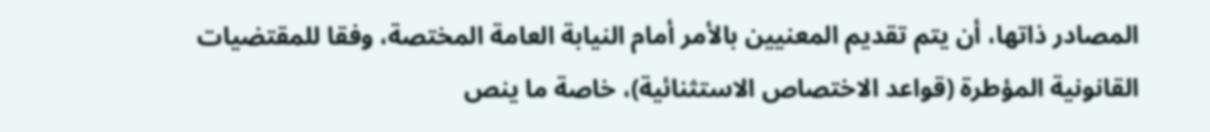المصادر ذاتها، أن يتم تقديم المعنيين بالأمر أمام النيابة العامة المختصة، وفقا للمقتضيات القانونية المؤطرة (قواعد الاختصاص الاستثنائية)، خاصة ما ينص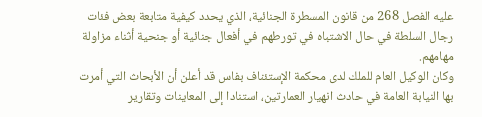عليه الفصل 268 من قانون المسطرة الجنائية، الذي يحدد كيفية متابعة بعض فئات رجال السلطة في حال الاشتباه في تورطهم في أفعال جنائية أو جنحية أثناء مزاولة مهامهم.
وكان الوكيل العام للملك لدى محكمة الإستئناف بفاس قد أعلن أن الأبحاث التي أمرت بها النيابة العامة في حادث انهيار العمارتين، استنادا إلى المعاينات وتقارير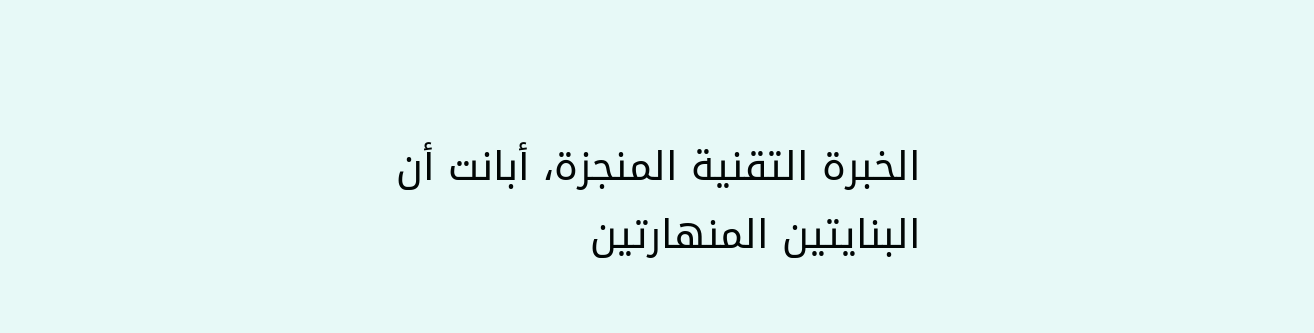الخبرة التقنية المنجزة، أبانت أن البنايتين المنهارتين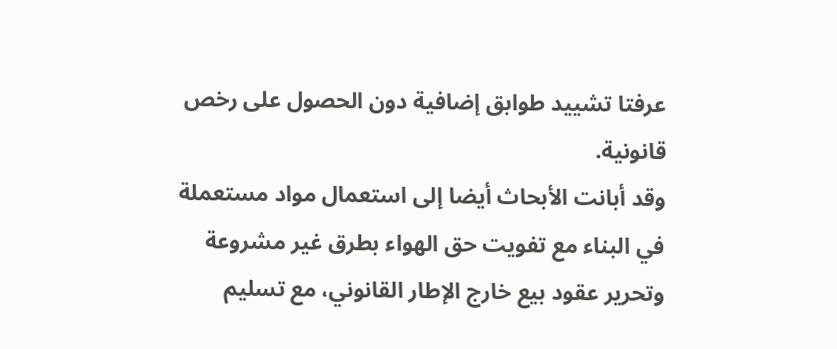عرفتا تشييد طوابق إضافية دون الحصول على رخص قانونية.
وقد أبانت الأبحاث أيضا إلى استعمال مواد مستعملة في البناء مع تفويت حق الهواء بطرق غير مشروعة وتحرير عقود بيع خارج الإطار القانوني، مع تسليم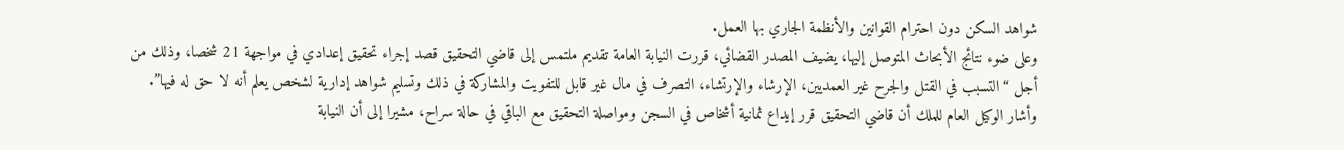شواهد السكن دون احترام القوانين والأنظمة الجاري بها العمل.
وعلى ضوء نتائج الأبحاث المتوصل إليها، يضيف المصدر القضائي، قررت النيابة العامة تقديم ملتمس إلى قاضي التحقيق قصد إجراء تحقيق إعدادي في مواجهة 21 شخصا، وذلك من أجل “التسبب في القتل والجرح غير العمديين، الإرشاء والإرتشاء، التصرف في مال غير قابل للتفويت والمشاركة في ذلك وتسليم شواهد إدارية لشخص يعلم أنه لا حق له فيها”.
وأشار الوكيل العام للملك أن قاضي التحقيق قرر إيداع ثمانية أشخاص في السجن ومواصلة التحقيق مع الباقي في حالة سراح، مشيرا إلى أن النيابة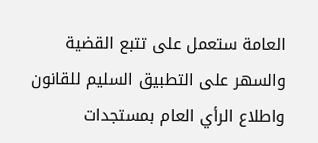العامة ستعمل على تتبع القضية والسهر على التطبيق السليم للقانون واطلاع الرأي العام بمستجدات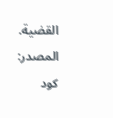القضية.
المصدر:
كود